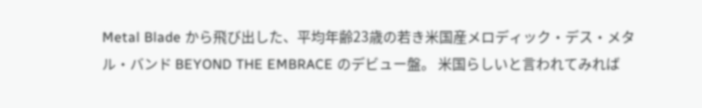Metal Blade から飛び出した、平均年齢23歳の若き米国産メロディック・デス・メタル・バンド BEYOND THE EMBRACE のデビュー盤。 米国らしいと言われてみれば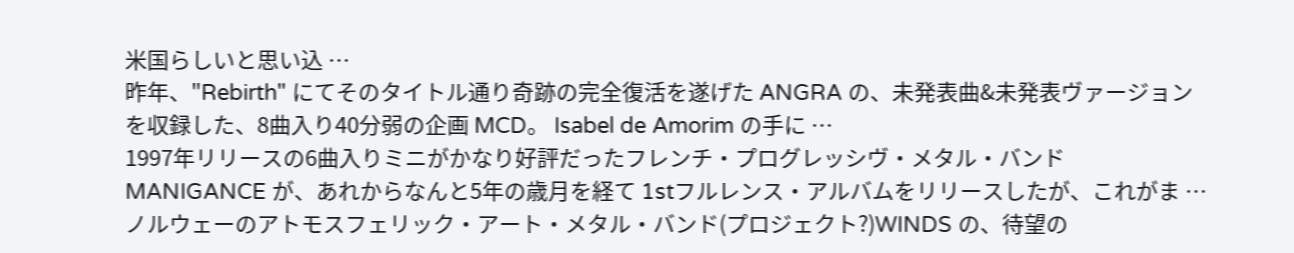米国らしいと思い込 …
昨年、"Rebirth" にてそのタイトル通り奇跡の完全復活を遂げた ANGRA の、未発表曲&未発表ヴァージョンを収録した、8曲入り40分弱の企画 MCD。 Isabel de Amorim の手に …
1997年リリースの6曲入りミニがかなり好評だったフレンチ・プログレッシヴ・メタル・バンド MANIGANCE が、あれからなんと5年の歳月を経て 1stフルレンス・アルバムをリリースしたが、これがま …
ノルウェーのアトモスフェリック・アート・メタル・バンド(プロジェクト?)WINDS の、待望の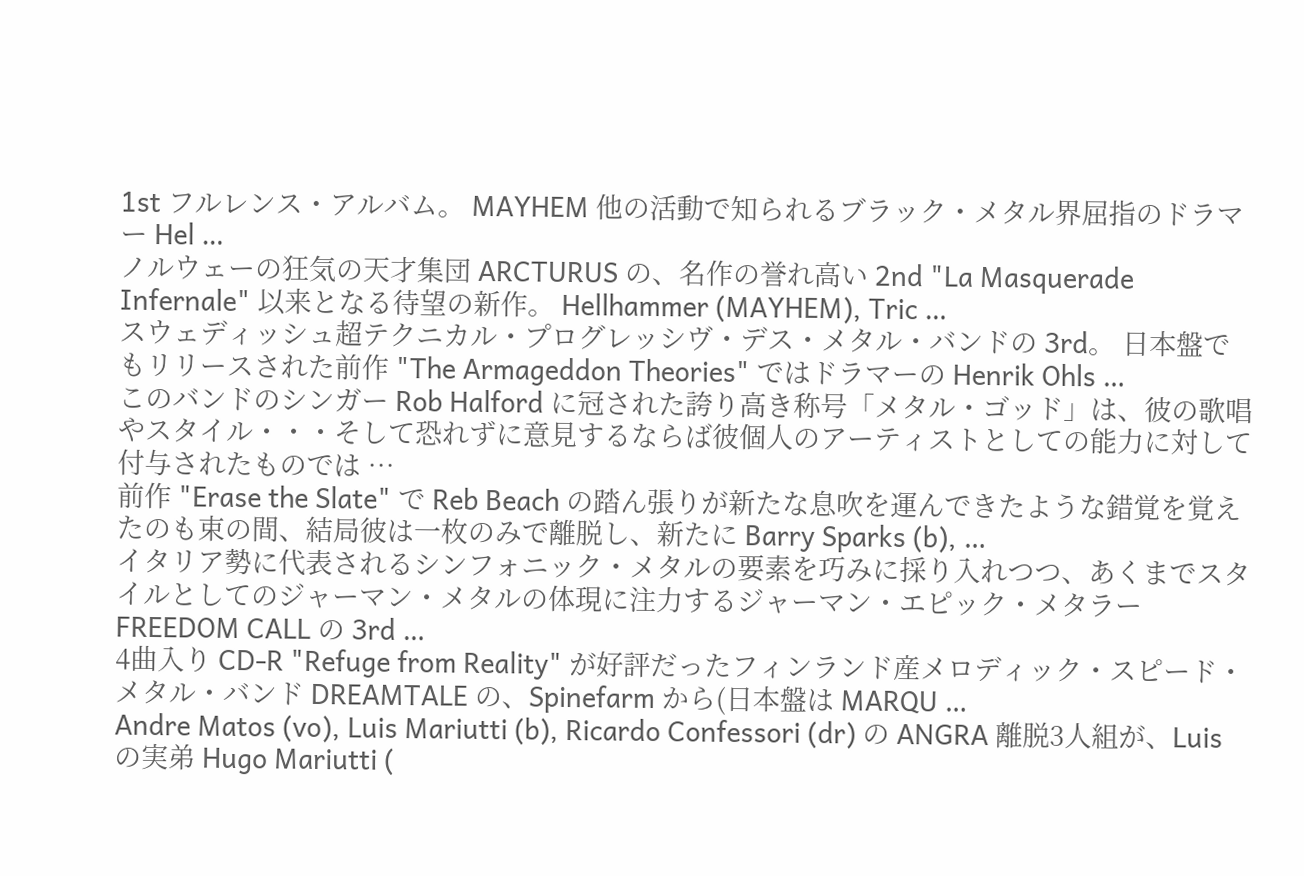1st フルレンス・アルバム。 MAYHEM 他の活動で知られるブラック・メタル界屈指のドラマー Hel …
ノルウェーの狂気の天才集団 ARCTURUS の、名作の誉れ高い 2nd "La Masquerade Infernale" 以来となる待望の新作。 Hellhammer (MAYHEM), Tric …
スウェディッシュ超テクニカル・プログレッシヴ・デス・メタル・バンドの 3rd。 日本盤でもリリースされた前作 "The Armageddon Theories" ではドラマーの Henrik Ohls …
このバンドのシンガー Rob Halford に冠された誇り高き称号「メタル・ゴッド」は、彼の歌唱やスタイル・・・そして恐れずに意見するならば彼個人のアーティストとしての能力に対して付与されたものでは …
前作 "Erase the Slate" で Reb Beach の踏ん張りが新たな息吹を運んできたような錯覚を覚えたのも束の間、結局彼は一枚のみで離脱し、新たに Barry Sparks (b), …
イタリア勢に代表されるシンフォニック・メタルの要素を巧みに採り入れつつ、あくまでスタイルとしてのジャーマン・メタルの体現に注力するジャーマン・エピック・メタラー FREEDOM CALL の 3rd …
4曲入り CD-R "Refuge from Reality" が好評だったフィンランド産メロディック・スピード・メタル・バンド DREAMTALE の、Spinefarm から(日本盤は MARQU …
Andre Matos (vo), Luis Mariutti (b), Ricardo Confessori (dr) の ANGRA 離脱3人組が、Luis の実弟 Hugo Mariutti (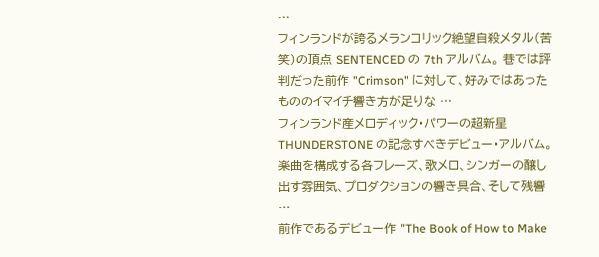…
フィンランドが誇るメランコリック絶望自殺メタル(苦笑)の頂点 SENTENCED の 7th アルバム。 巷では評判だった前作 "Crimson" に対して、好みではあったもののイマイチ響き方が足りな …
フィンランド産メロディック・パワーの超新星 THUNDERSTONE の記念すべきデビュー・アルバム。 楽曲を構成する各フレーズ、歌メロ、シンガーの醸し出す雰囲気、プロダクションの響き具合、そして残響 …
前作であるデビュー作 "The Book of How to Make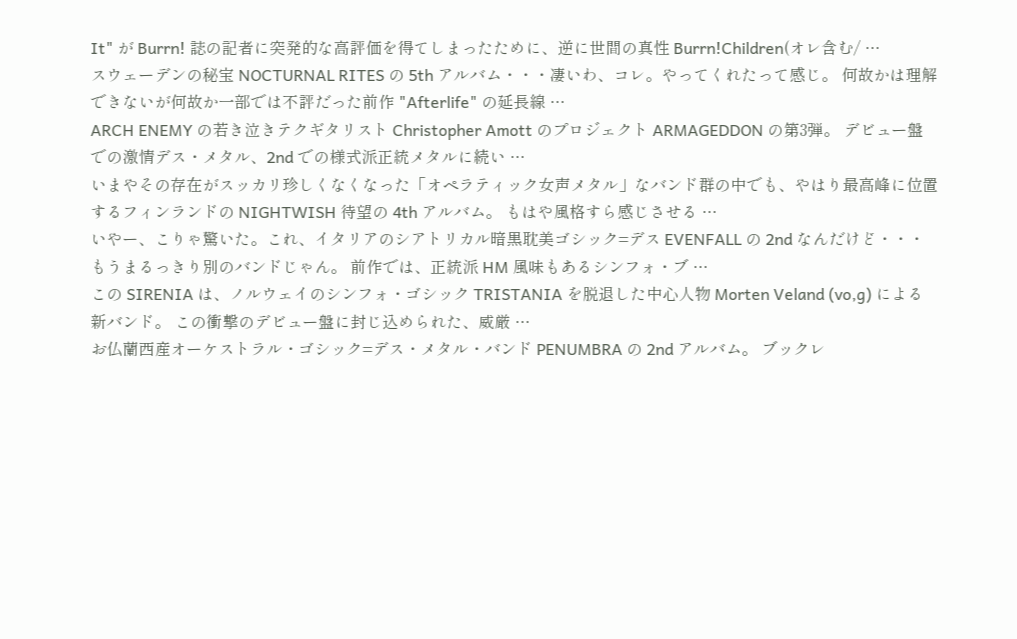It" が Burrn! 誌の記者に突発的な高評価を得てしまったために、逆に世間の真性 Burrn!Children(オレ含む/ …
スウェーデンの秘宝 NOCTURNAL RITES の 5th アルバム・・・凄いわ、コレ。やってくれたって感じ。 何故かは理解できないが何故か一部では不評だった前作 "Afterlife" の延長線 …
ARCH ENEMY の若き泣きテクギタリスト Christopher Amott のプロジェクト ARMAGEDDON の第3弾。 デビュー盤での激情デス・メタル、2nd での様式派正統メタルに続い …
いまやその存在がスッカリ珍しくなくなった「オペラティック女声メタル」なバンド群の中でも、やはり最高峰に位置するフィンランドの NIGHTWISH 待望の 4th アルバム。 もはや風格すら感じさせる …
いやー、こりゃ驚いた。これ、イタリアのシアトリカル暗黒耽美ゴシック=デス EVENFALL の 2nd なんだけど・・・もうまるっきり別のバンドじゃん。 前作では、正統派 HM 風味もあるシンフォ・ブ …
この SIRENIA は、ノルウェイのシンフォ・ゴシック TRISTANIA を脱退した中心人物 Morten Veland (vo,g) による新バンド。 この衝撃のデビュー盤に封じ込められた、威厳 …
お仏蘭西産オーケストラル・ゴシック=デス・メタル・バンド PENUMBRA の 2nd アルバム。 ブックレ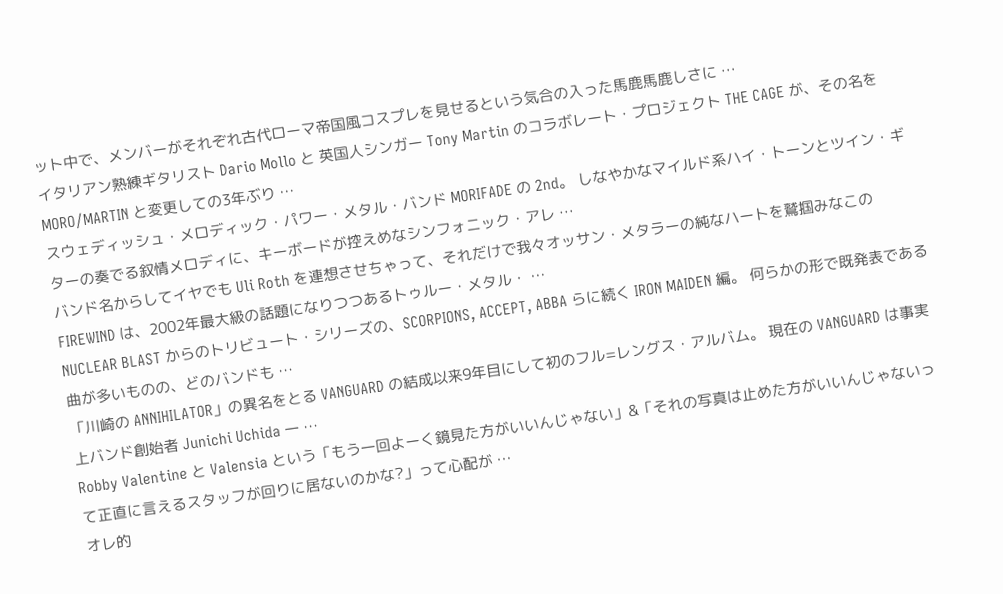ット中で、メンバーがそれぞれ古代ローマ帝国風コスプレを見せるという気合の入った馬鹿馬鹿しさに …
イタリアン熟練ギタリスト Dario Mollo と 英国人シンガー Tony Martin のコラボレート・プロジェクト THE CAGE が、その名を MORO/MARTIN と変更しての3年ぶり …
スウェディッシュ・メロディック・パワー・メタル・バンド MORIFADE の 2nd。 しなやかなマイルド系ハイ・トーンとツイン・ギターの奏でる叙情メロディに、キーボードが控えめなシンフォニック・アレ …
バンド名からしてイヤでも Uli Roth を連想させちゃって、それだけで我々オッサン・メタラーの純なハートを鷲掴みなこの FIREWIND は、2002年最大級の話題になりつつあるトゥルー・メタル・ …
NUCLEAR BLAST からのトリビュート・シリーズの、SCORPIONS, ACCEPT, ABBA らに続く IRON MAIDEN 編。 何らかの形で既発表である曲が多いものの、どのバンドも …
「川崎の ANNIHILATOR」の異名をとる VANGUARD の結成以来9年目にして初のフル=レングス・アルバム。 現在の VANGUARD は事実上バンド創始者 Junichi Uchida 一 …
Robby Valentine と Valensia という「もう一回よーく鏡見た方がいいんじゃない」&「それの写真は止めた方がいいんじゃないって正直に言えるスタッフが回りに居ないのかな?」って心配が …
オレ的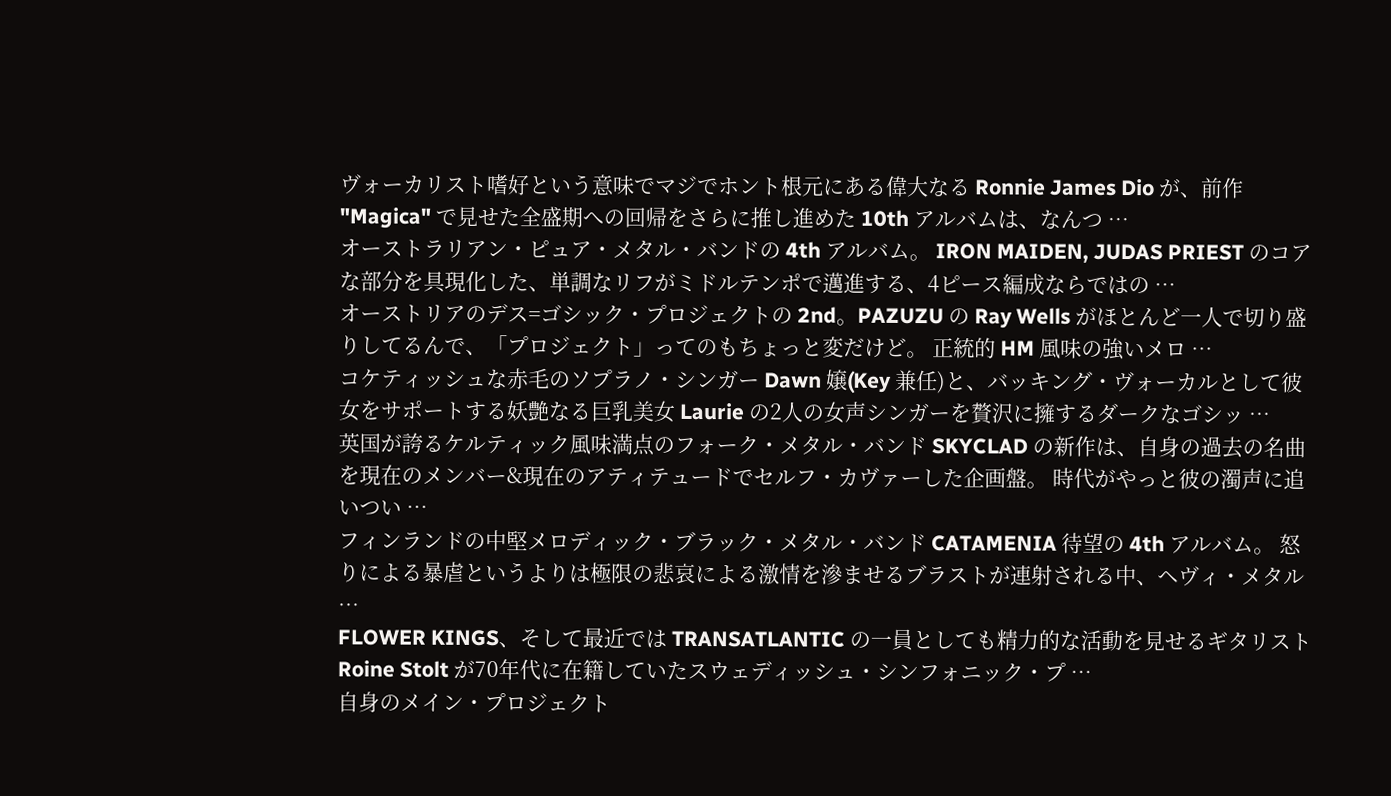ヴォーカリスト嗜好という意味でマジでホント根元にある偉大なる Ronnie James Dio が、前作 "Magica" で見せた全盛期への回帰をさらに推し進めた 10th アルバムは、なんつ …
オーストラリアン・ピュア・メタル・バンドの 4th アルバム。 IRON MAIDEN, JUDAS PRIEST のコアな部分を具現化した、単調なリフがミドルテンポで邁進する、4ピース編成ならではの …
オーストリアのデス=ゴシック・プロジェクトの 2nd。PAZUZU の Ray Wells がほとんど一人で切り盛りしてるんで、「プロジェクト」ってのもちょっと変だけど。 正統的 HM 風味の強いメロ …
コケティッシュな赤毛のソプラノ・シンガー Dawn 嬢(Key 兼任)と、バッキング・ヴォーカルとして彼女をサポートする妖艶なる巨乳美女 Laurie の2人の女声シンガーを贅沢に擁するダークなゴシッ …
英国が誇るケルティック風味満点のフォーク・メタル・バンド SKYCLAD の新作は、自身の過去の名曲を現在のメンバー&現在のアティテュードでセルフ・カヴァーした企画盤。 時代がやっと彼の濁声に追いつい …
フィンランドの中堅メロディック・ブラック・メタル・バンド CATAMENIA 待望の 4th アルバム。 怒りによる暴虐というよりは極限の悲哀による激情を滲ませるブラストが連射される中、ヘヴィ・メタル …
FLOWER KINGS、そして最近では TRANSATLANTIC の一員としても精力的な活動を見せるギタリスト Roine Stolt が70年代に在籍していたスウェディッシュ・シンフォニック・プ …
自身のメイン・プロジェクト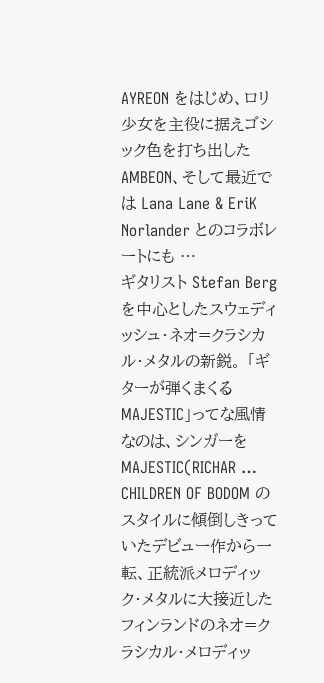AYREON をはじめ、ロリ少女を主役に据えゴシック色を打ち出した AMBEON、そして最近では Lana Lane & EriK Norlander とのコラボレートにも …
ギタリスト Stefan Berg を中心としたスウェディッシュ・ネオ=クラシカル・メタルの新鋭。 「ギターが弾くまくる MAJESTIC」ってな風情なのは、シンガーを MAJESTIC(RICHAR …
CHILDREN OF BODOM のスタイルに傾倒しきっていたデビュー作から一転、正統派メロディック・メタルに大接近したフィンランドのネオ=クラシカル・メロディッ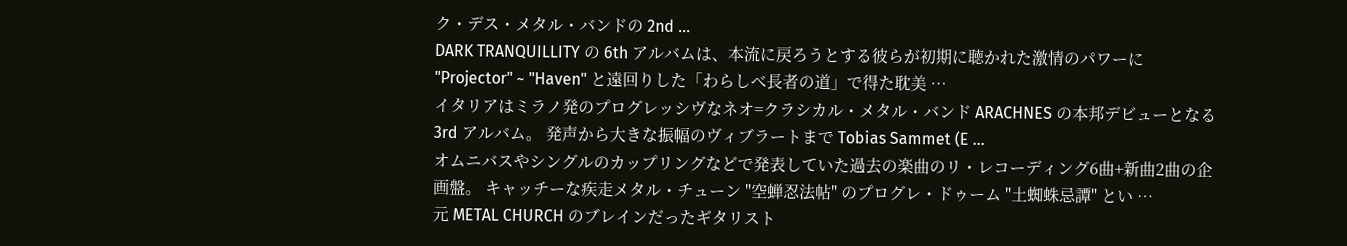ク・デス・メタル・バンドの 2nd …
DARK TRANQUILLITY の 6th アルバムは、本流に戻ろうとする彼らが初期に聴かれた激情のパワーに "Projector" ~ "Haven" と遠回りした「わらしべ長者の道」で得た耽美 …
イタリアはミラノ発のプログレッシヴなネオ=クラシカル・メタル・バンド ARACHNES の本邦デビューとなる 3rd アルバム。 発声から大きな振幅のヴィブラートまで Tobias Sammet (E …
オムニバスやシングルのカップリングなどで発表していた過去の楽曲のリ・レコーディング6曲+新曲2曲の企画盤。 キャッチーな疾走メタル・チューン "空蝉忍法帖" のプログレ・ドゥーム "土蜘蛛忌譚" とい …
元 METAL CHURCH のブレインだったギタリスト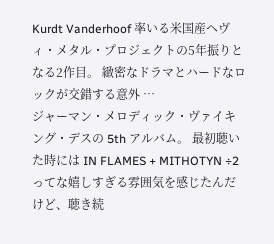Kurdt Vanderhoof 率いる米国産ヘヴィ・メタル・プロジェクトの5年振りとなる2作目。 緻密なドラマとハードなロックが交錯する意外 …
ジャーマン・メロディック・ヴァイキング・デスの 5th アルバム。 最初聴いた時には IN FLAMES + MITHOTYN ÷2 ってな嬉しすぎる雰囲気を感じたんだけど、聴き続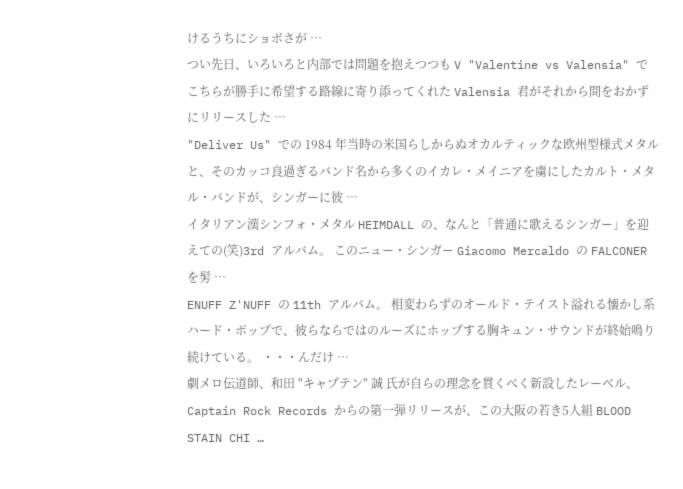けるうちにショボさが …
つい先日、いろいろと内部では問題を抱えつつも V "Valentine vs Valensia" でこちらが勝手に希望する路線に寄り添ってくれた Valensia 君がそれから間をおかずにリリースした …
"Deliver Us" での 1984 年当時の米国らしからぬオカルティックな欧州型様式メタルと、そのカッコ良過ぎるバンド名から多くのイカレ・メイニアを虜にしたカルト・メタル・バンドが、シンガーに彼 …
イタリアン漢シンフォ・メタル HEIMDALL の、なんと「普通に歌えるシンガー」を迎えての(笑)3rd アルバム。 このニュー・シンガー Giacomo Mercaldo の FALCONER を髣 …
ENUFF Z'NUFF の 11th アルバム。 相変わらずのオールド・テイスト溢れる懐かし系ハード・ポップで、彼らならではのルーズにホップする胸キュン・サウンドが終始鳴り続けている。 ・・・んだけ …
劇メロ伝道師、和田 "キャプテン" 誠 氏が自らの理念を貫くべく新設したレーベル、Captain Rock Records からの第一弾リリースが、この大阪の若き5人組 BLOOD STAIN CHI …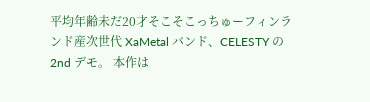平均年齢未だ20才そこそこっちゅーフィンランド産次世代 XaMetal バンド、CELESTY の 2nd デモ。 本作は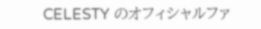CELESTY のオフィシャルファ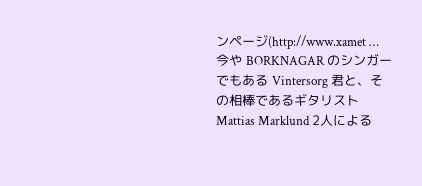ンページ(http://www.xamet …
今や BORKNAGAR のシンガーでもある Vintersorg 君と、その相棒であるギタリスト Mattias Marklund 2人による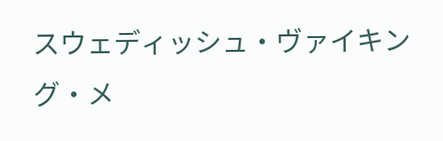スウェディッシュ・ヴァイキング・メ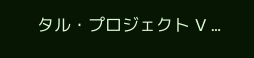タル・プロジェクト V …